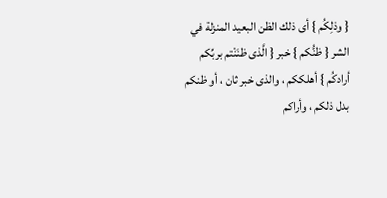{ وذلِكُم } أى ذلك الظن البعيد المنزلة في الشر { ظنُّكم } خبر { الَّذى ظنَنْتم بربِّكم أرادكُم } أهلككم ، والذى خبر ثان ، أو ظنكم بدل ذلكم ، وأراكم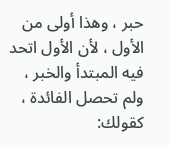حبر ، وهذا أولى من الأول ، لأن الأول اتحد فيه المبتدأ والخبر ، ولم تحصل الفائدة ، كقولك: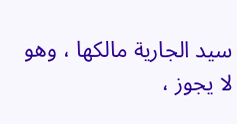سيد الجارية مالكها ، وهو لا يجوز ،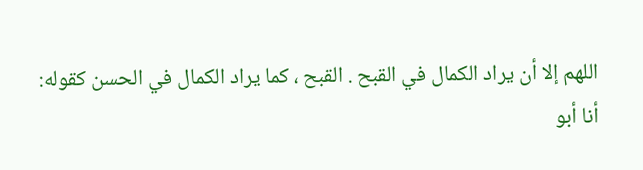اللهم إلا أن يراد الكمال في القبح . القبح ، كما يراد الكمال في الحسن كقوله:
أنا أبو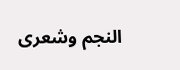النجم وشعرى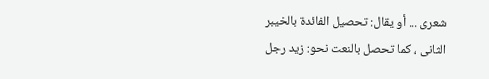شعرى ... أو يقال: تحصيل الفائدة بالخيبر الثانى ، كما تحصل بالنعت نحو: زيد رجل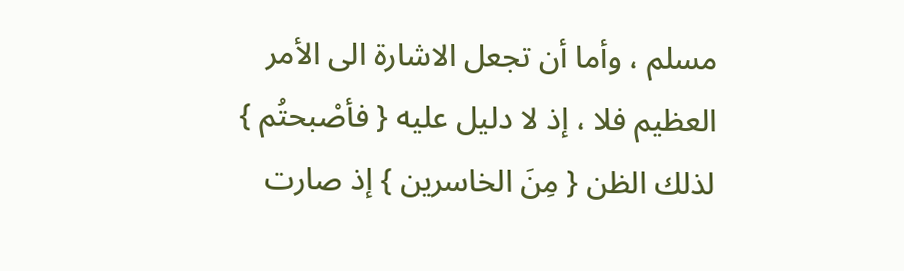مسلم ، وأما أن تجعل الاشارة الى الأمر العظيم فلا ، إذ لا دليل عليه { فأصْبحتُم } لذلك الظن { مِنَ الخاسرين } إذ صارت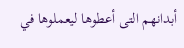أبدانهم التى أعطوها ليعملوها في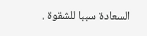السعادة سببا للشقوة .